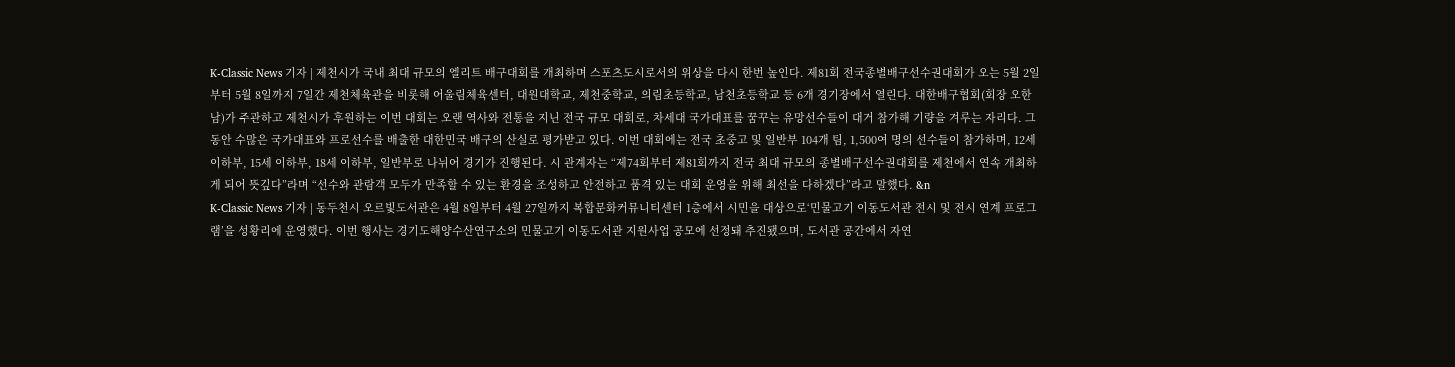K-Classic News 기자 | 제천시가 국내 최대 규모의 엘리트 배구대회를 개최하며 스포츠도시로서의 위상을 다시 한번 높인다. 제81회 전국종별배구선수권대회가 오는 5월 2일부터 5월 8일까지 7일간 제천체육관을 비롯해 어울림체육센터, 대원대학교, 제천중학교, 의림초등학교, 남천초등학교 등 6개 경기장에서 열린다. 대한배구협회(회장 오한남)가 주관하고 제천시가 후원하는 이번 대회는 오랜 역사와 전통을 지닌 전국 규모 대회로, 차세대 국가대표를 꿈꾸는 유망선수들이 대거 참가해 기량을 겨루는 자리다. 그동안 수많은 국가대표와 프로선수를 배출한 대한민국 배구의 산실로 평가받고 있다. 이번 대회에는 전국 초중고 및 일반부 104개 팀, 1,500여 명의 선수들이 참가하며, 12세 이하부, 15세 이하부, 18세 이하부, 일반부로 나뉘어 경기가 진행된다. 시 관계자는 “제74회부터 제81회까지 전국 최대 규모의 종별배구선수권대회를 제천에서 연속 개최하게 되어 뜻깊다”라며 “선수와 관람객 모두가 만족할 수 있는 환경을 조성하고 안전하고 품격 있는 대회 운영을 위해 최선을 다하겠다”라고 말했다. &n
K-Classic News 기자 | 동두천시 오르빛도서관은 4월 8일부터 4월 27일까지 복합문화커뮤니티센터 1층에서 시민을 대상으로‘민물고기 이동도서관 전시 및 전시 연계 프로그램’을 성황리에 운영했다. 이번 행사는 경기도해양수산연구소의 민물고기 이동도서관 지원사업 공모에 선정돼 추진됐으며, 도서관 공간에서 자연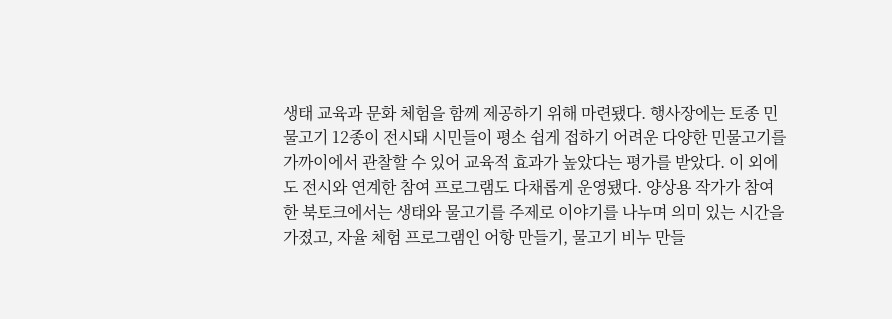생태 교육과 문화 체험을 함께 제공하기 위해 마련됐다. 행사장에는 토종 민물고기 12종이 전시돼 시민들이 평소 쉽게 접하기 어려운 다양한 민물고기를 가까이에서 관찰할 수 있어 교육적 효과가 높았다는 평가를 받았다. 이 외에도 전시와 연계한 참여 프로그램도 다채롭게 운영됐다. 양상용 작가가 참여한 북토크에서는 생태와 물고기를 주제로 이야기를 나누며 의미 있는 시간을 가졌고, 자율 체험 프로그램인 어항 만들기, 물고기 비누 만들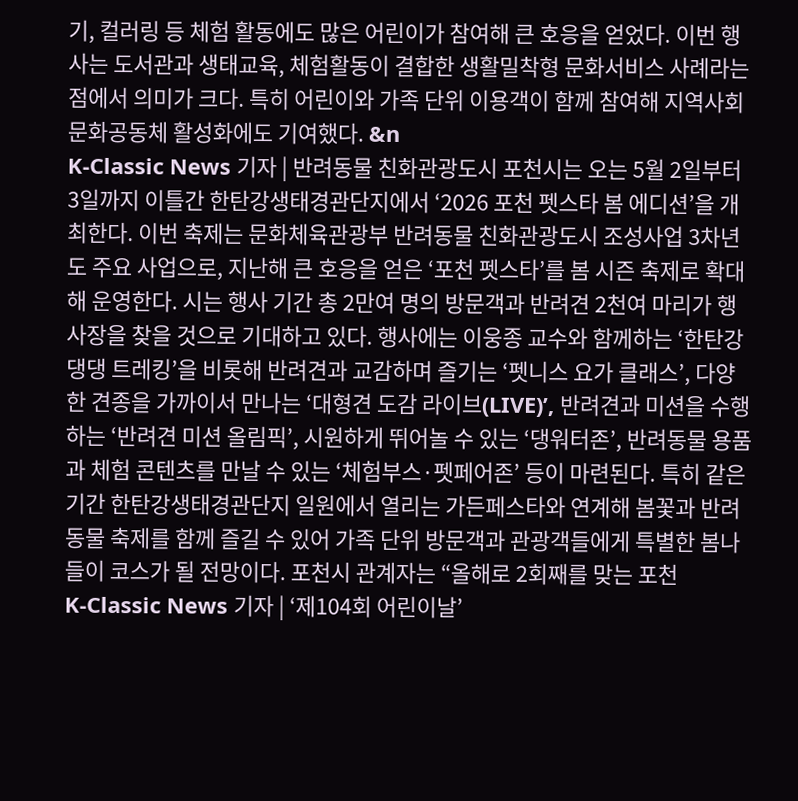기, 컬러링 등 체험 활동에도 많은 어린이가 참여해 큰 호응을 얻었다. 이번 행사는 도서관과 생태교육, 체험활동이 결합한 생활밀착형 문화서비스 사례라는 점에서 의미가 크다. 특히 어린이와 가족 단위 이용객이 함께 참여해 지역사회 문화공동체 활성화에도 기여했다. &n
K-Classic News 기자 | 반려동물 친화관광도시 포천시는 오는 5월 2일부터 3일까지 이틀간 한탄강생태경관단지에서 ‘2026 포천 펫스타 봄 에디션’을 개최한다. 이번 축제는 문화체육관광부 반려동물 친화관광도시 조성사업 3차년도 주요 사업으로, 지난해 큰 호응을 얻은 ‘포천 펫스타’를 봄 시즌 축제로 확대해 운영한다. 시는 행사 기간 총 2만여 명의 방문객과 반려견 2천여 마리가 행사장을 찾을 것으로 기대하고 있다. 행사에는 이웅종 교수와 함께하는 ‘한탄강 댕댕 트레킹’을 비롯해 반려견과 교감하며 즐기는 ‘펫니스 요가 클래스’, 다양한 견종을 가까이서 만나는 ‘대형견 도감 라이브(LIVE)’, 반려견과 미션을 수행하는 ‘반려견 미션 올림픽’, 시원하게 뛰어놀 수 있는 ‘댕워터존’, 반려동물 용품과 체험 콘텐츠를 만날 수 있는 ‘체험부스·펫페어존’ 등이 마련된다. 특히 같은 기간 한탄강생태경관단지 일원에서 열리는 가든페스타와 연계해 봄꽃과 반려동물 축제를 함께 즐길 수 있어 가족 단위 방문객과 관광객들에게 특별한 봄나들이 코스가 될 전망이다. 포천시 관계자는 “올해로 2회째를 맞는 포천
K-Classic News 기자 | ‘제104회 어린이날’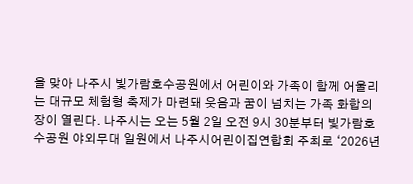을 맞아 나주시 빛가람호수공원에서 어린이와 가족이 함께 어울리는 대규모 체험형 축제가 마련돼 웃음과 꿈이 넘치는 가족 화합의 장이 열린다. 나주시는 오는 5월 2일 오전 9시 30분부터 빛가람호수공원 야외무대 일원에서 나주시어린이집연합회 주최로 ‘2026년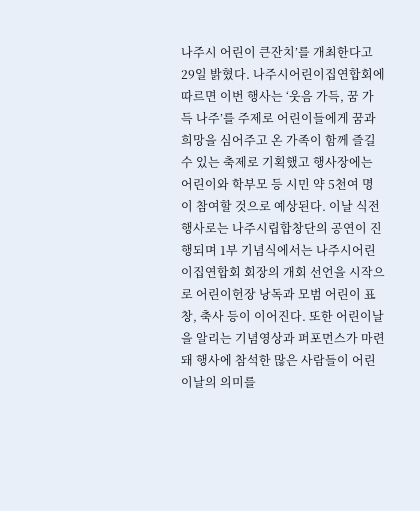나주시 어린이 큰잔치’를 개최한다고 29일 밝혔다. 나주시어린이집연합회에 따르면 이번 행사는 ‘웃음 가득, 꿈 가득 나주’를 주제로 어린이들에게 꿈과 희망을 심어주고 온 가족이 함께 즐길 수 있는 축제로 기획했고 행사장에는 어린이와 학부모 등 시민 약 5천여 명이 참여할 것으로 예상된다. 이날 식전 행사로는 나주시립합창단의 공연이 진행되며 1부 기념식에서는 나주시어린이집연합회 회장의 개회 선언을 시작으로 어린이헌장 낭독과 모범 어린이 표창, 축사 등이 이어진다. 또한 어린이날을 알리는 기념영상과 퍼포먼스가 마련돼 행사에 참석한 많은 사람들이 어린이날의 의미를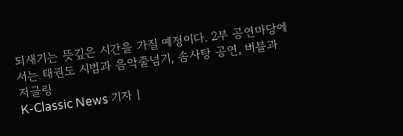되새기는 뜻깊은 시간을 가질 예정이다. 2부 공연마당에서는 태권도 시범과 음악줄넘기, 솜사탕 공연, 버블과 저글링
K-Classic News 기자 |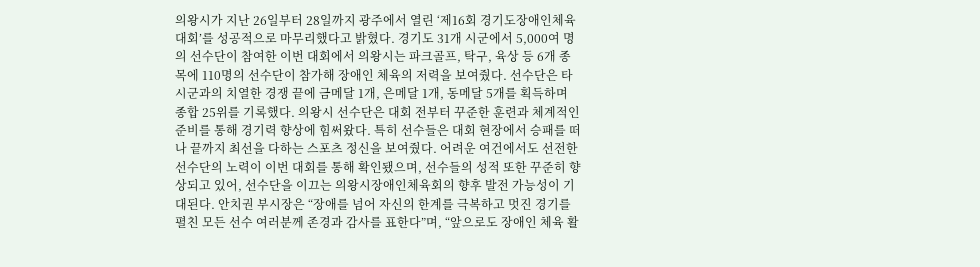의왕시가 지난 26일부터 28일까지 광주에서 열린 ‘제16회 경기도장애인체육대회’를 성공적으로 마무리했다고 밝혔다. 경기도 31개 시군에서 5,000여 명의 선수단이 참여한 이번 대회에서 의왕시는 파크골프, 탁구, 육상 등 6개 종목에 110명의 선수단이 참가해 장애인 체육의 저력을 보여줬다. 선수단은 타 시군과의 치열한 경쟁 끝에 금메달 1개, 은메달 1개, 동메달 5개를 획득하며 종합 25위를 기록했다. 의왕시 선수단은 대회 전부터 꾸준한 훈련과 체계적인 준비를 통해 경기력 향상에 힘써왔다. 특히 선수들은 대회 현장에서 승패를 떠나 끝까지 최선을 다하는 스포츠 정신을 보여줬다. 어려운 여건에서도 선전한 선수단의 노력이 이번 대회를 통해 확인됐으며, 선수들의 성적 또한 꾸준히 향상되고 있어, 선수단을 이끄는 의왕시장애인체육회의 향후 발전 가능성이 기대된다. 안치권 부시장은 “장애를 넘어 자신의 한계를 극복하고 멋진 경기를 펼친 모든 선수 여러분께 존경과 감사를 표한다”며, “앞으로도 장애인 체육 활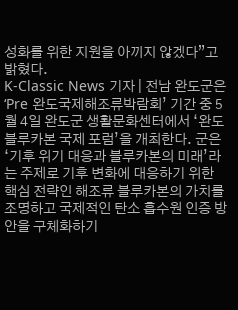성화를 위한 지원을 아끼지 않겠다”고 밝혔다.
K-Classic News 기자 | 전남 완도군은 ‘Pre 완도국제해조류박람회’ 기간 중 5월 4일 완도군 생활문화센터에서 ‘완도 블루카본 국제 포럼’을 개최한다. 군은 ‘기후 위기 대응과 블루카본의 미래’라는 주제로 기후 변화에 대응하기 위한 핵심 전략인 해조류 블루카본의 가치를 조명하고 국제적인 탄소 흡수원 인증 방안을 구체화하기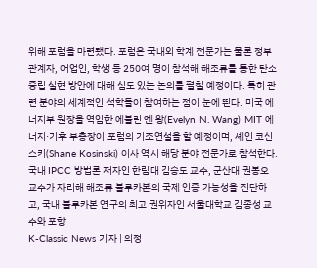위해 포럼을 마련됐다. 포럼은 국내외 학계 전문가는 물론 정부 관계자, 어업인, 학생 등 250여 명이 참석해 해조류를 통한 탄소 중립 실현 방안에 대해 심도 있는 논의를 펼칠 예정이다. 특히 관련 분야의 세계적인 석학들이 참여하는 점이 눈에 띈다. 미국 에너지부 원장을 역임한 에블린 엔 왕(Evelyn N. Wang) MIT 에너지·기후 부총장이 포럼의 기조연설을 할 예정이며, 셰인 코신스키(Shane Kosinski) 이사 역시 해당 분야 전문가로 참석한다. 국내 IPCC 방법론 저자인 한림대 김승도 교수, 군산대 권봉오 교수가 자리해 해조류 블루카본의 국제 인증 가능성을 진단하고, 국내 블루카본 연구의 최고 권위자인 서울대학교 김종성 교수와 포항
K-Classic News 기자 | 의정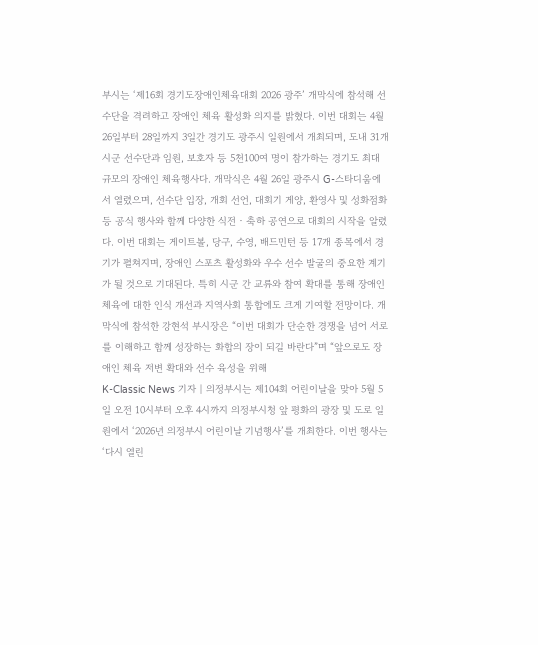부시는 ‘제16회 경기도장애인체육대회 2026 광주’ 개막식에 참석해 선수단을 격려하고 장애인 체육 활성화 의지를 밝혔다. 이번 대회는 4월 26일부터 28일까지 3일간 경기도 광주시 일원에서 개최되며, 도내 31개 시군 선수단과 임원, 보호자 등 5천100여 명이 참가하는 경기도 최대 규모의 장애인 체육행사다. 개막식은 4월 26일 광주시 G-스타디움에서 열렸으며, 선수단 입장, 개회 선언, 대회기 게양, 환영사 및 성화점화 등 공식 행사와 함께 다양한 식전‧축하 공연으로 대회의 시작을 알렸다. 이번 대회는 게이트볼, 당구, 수영, 배드민턴 등 17개 종목에서 경기가 펼쳐지며, 장애인 스포츠 활성화와 우수 선수 발굴의 중요한 계기가 될 것으로 기대된다. 특히 시군 간 교류와 참여 확대를 통해 장애인 체육에 대한 인식 개선과 지역사회 통합에도 크게 기여할 전망이다. 개막식에 참석한 강현석 부시장은 “이번 대회가 단순한 경쟁을 넘어 서로를 이해하고 함께 성장하는 화합의 장이 되길 바란다”며 “앞으로도 장애인 체육 저변 확대와 선수 육성을 위해
K-Classic News 기자 | 의정부시는 제104회 어린이날을 맞아 5월 5일 오전 10시부터 오후 4시까지 의정부시청 앞 평화의 광장 및 도로 일원에서 ‘2026년 의정부시 어린이날 기념행사’를 개최한다. 이번 행사는 ‘다시 열린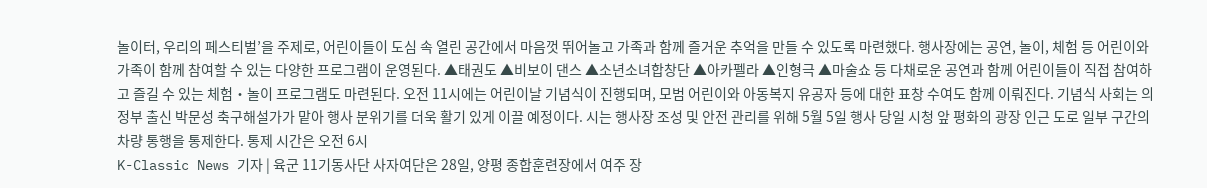놀이터, 우리의 페스티벌’을 주제로, 어린이들이 도심 속 열린 공간에서 마음껏 뛰어놀고 가족과 함께 즐거운 추억을 만들 수 있도록 마련했다. 행사장에는 공연, 놀이, 체험 등 어린이와 가족이 함께 참여할 수 있는 다양한 프로그램이 운영된다. ▲태권도 ▲비보이 댄스 ▲소년소녀합창단 ▲아카펠라 ▲인형극 ▲마술쇼 등 다채로운 공연과 함께 어린이들이 직접 참여하고 즐길 수 있는 체험‧놀이 프로그램도 마련된다. 오전 11시에는 어린이날 기념식이 진행되며, 모범 어린이와 아동복지 유공자 등에 대한 표창 수여도 함께 이뤄진다. 기념식 사회는 의정부 출신 박문성 축구해설가가 맡아 행사 분위기를 더욱 활기 있게 이끌 예정이다. 시는 행사장 조성 및 안전 관리를 위해 5월 5일 행사 당일 시청 앞 평화의 광장 인근 도로 일부 구간의 차량 통행을 통제한다. 통제 시간은 오전 6시
K-Classic News 기자 | 육군 11기동사단 사자여단은 28일, 양평 종합훈련장에서 여주 장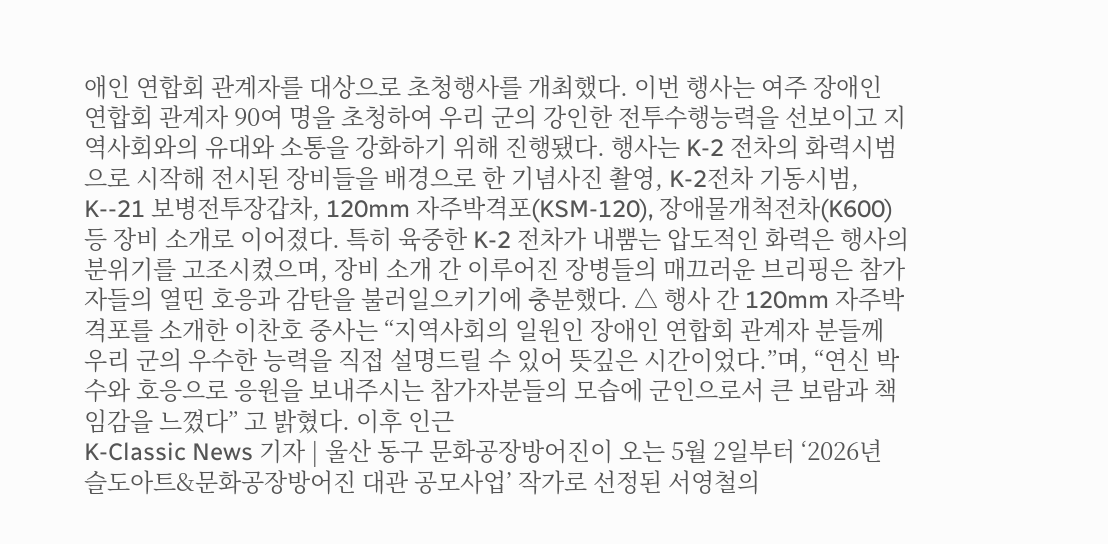애인 연합회 관계자를 대상으로 초청행사를 개최했다. 이번 행사는 여주 장애인 연합회 관계자 90여 명을 초청하여 우리 군의 강인한 전투수행능력을 선보이고 지역사회와의 유대와 소통을 강화하기 위해 진행됐다. 행사는 K-2 전차의 화력시범으로 시작해 전시된 장비들을 배경으로 한 기념사진 촬영, K-2전차 기동시범, K--21 보병전투장갑차, 120mm 자주박격포(KSM-120), 장애물개척전차(K600) 등 장비 소개로 이어졌다. 특히 육중한 K-2 전차가 내뿜는 압도적인 화력은 행사의 분위기를 고조시켰으며, 장비 소개 간 이루어진 장병들의 매끄러운 브리핑은 참가자들의 열띤 호응과 감탄을 불러일으키기에 충분했다. △ 행사 간 120mm 자주박격포를 소개한 이찬호 중사는 “지역사회의 일원인 장애인 연합회 관계자 분들께 우리 군의 우수한 능력을 직접 설명드릴 수 있어 뜻깊은 시간이었다.”며, “연신 박수와 호응으로 응원을 보내주시는 참가자분들의 모습에 군인으로서 큰 보람과 책임감을 느꼈다” 고 밝혔다. 이후 인근
K-Classic News 기자 | 울산 동구 문화공장방어진이 오는 5월 2일부터 ‘2026년 슬도아트&문화공장방어진 대관 공모사업’ 작가로 선정된 서영철의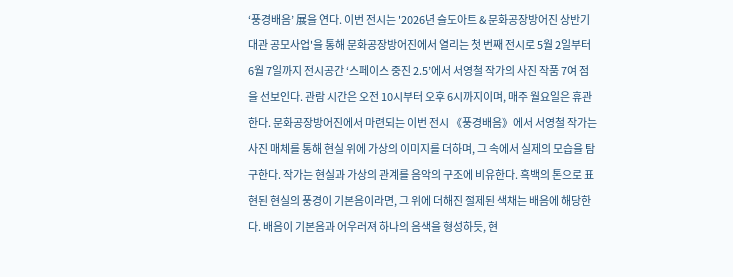‘풍경배음’ 展을 연다. 이번 전시는 '2026년 슬도아트 & 문화공장방어진 상반기 대관 공모사업'을 통해 문화공장방어진에서 열리는 첫 번째 전시로 5월 2일부터 6월 7일까지 전시공간 ‘스페이스 중진 2.5’에서 서영철 작가의 사진 작품 7여 점을 선보인다. 관람 시간은 오전 10시부터 오후 6시까지이며, 매주 월요일은 휴관한다. 문화공장방어진에서 마련되는 이번 전시 《풍경배음》에서 서영철 작가는 사진 매체를 통해 현실 위에 가상의 이미지를 더하며, 그 속에서 실제의 모습을 탐구한다. 작가는 현실과 가상의 관계를 음악의 구조에 비유한다. 흑백의 톤으로 표현된 현실의 풍경이 기본음이라면, 그 위에 더해진 절제된 색채는 배음에 해당한다. 배음이 기본음과 어우러져 하나의 음색을 형성하듯, 현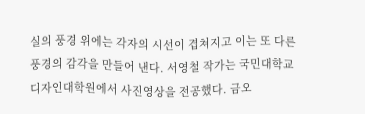실의 풍경 위에는 각자의 시선이 겹쳐지고 이는 또 다른 풍경의 감각을 만들어 낸다. 서영철 작가는 국민대학교 디자인대학원에서 사진영상을 전공했다. 금오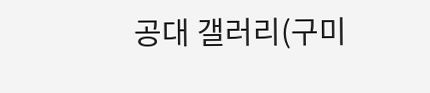공대 갤러리(구미